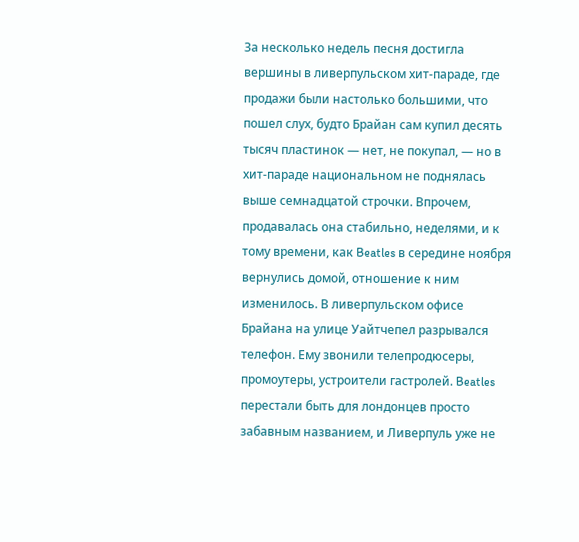За несколько недель песня достигла вершины в ливерпульском хит-параде, где продажи были настолько большими, что пошел слух, будто Брайан сам купил десять тысяч пластинок — нет, не покупал, — но в хит-параде национальном не поднялась выше семнадцатой строчки. Впрочем, продавалась она стабильно, неделями, и к тому времени, как Beatles в середине ноября вернулись домой, отношение к ним изменилось. В ливерпульском офисе Брайана на улице Уайтчепел разрывался телефон. Ему звонили телепродюсеры, промоутеры, устроители гастролей. Beatles перестали быть для лондонцев просто забавным названием, и Ливерпуль уже не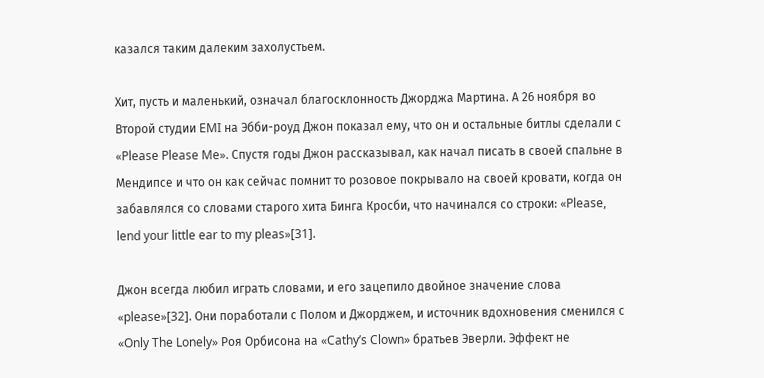казался таким далеким захолустьем.

Хит, пусть и маленький, означал благосклонность Джорджа Мартина. А 26 ноября во Второй студии EMI на Эбби-роуд Джон показал ему, что он и остальные битлы сделали с «Please Please Me». Спустя годы Джон рассказывал, как начал писать в своей спальне в Мендипсе и что он как сейчас помнит то розовое покрывало на своей кровати, когда он забавлялся со словами старого хита Бинга Кросби, что начинался со строки: «Please, lend your little ear to my pleas»[31].

Джон всегда любил играть словами, и его зацепило двойное значение слова «please»[32]. Они поработали с Полом и Джорджем, и источник вдохновения сменился с «Only The Lonely» Роя Орбисона на «Cathy’s Clown» братьев Эверли. Эффект не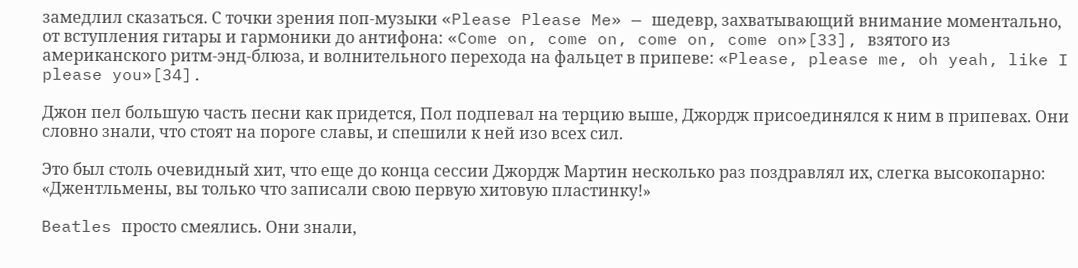замедлил сказаться. С точки зрения поп-музыки «Please Please Me» — шедевр, захватывающий внимание моментально, от вступления гитары и гармоники до антифона: «Come on, come on, come on, come on»[33], взятого из американского ритм-энд-блюза, и волнительного перехода на фальцет в припеве: «Please, please me, oh yeah, like I please you»[34].

Джон пел большую часть песни как придется, Пол подпевал на терцию выше, Джордж присоединялся к ним в припевах. Они словно знали, что стоят на пороге славы, и спешили к ней изо всех сил.

Это был столь очевидный хит, что еще до конца сессии Джордж Мартин несколько раз поздравлял их, слегка высокопарно: «Джентльмены, вы только что записали свою первую хитовую пластинку!»

Beatles просто смеялись. Они знали,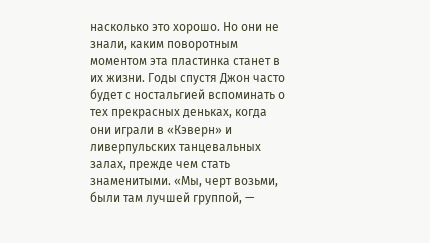насколько это хорошо. Но они не знали, каким поворотным моментом эта пластинка станет в их жизни. Годы спустя Джон часто будет с ностальгией вспоминать о тех прекрасных деньках, когда они играли в «Кэверн» и ливерпульских танцевальных залах, прежде чем стать знаменитыми. «Мы, черт возьми, были там лучшей группой, —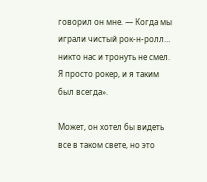говорил он мне. — Когда мы играли чистый рок-н-ролл… никто нас и тронуть не смел. Я просто рокер, и я таким был всегда».

Может, он хотел бы видеть все в таком свете, но это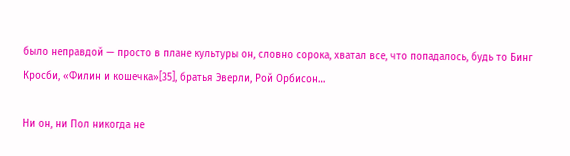было неправдой — просто в плане культуры он, словно сорока, хватал все, что попадалось, будь то Бинг Кросби, «Филин и кошечка»[35], братья Эверли, Рой Орбисон…

Ни он, ни Пол никогда не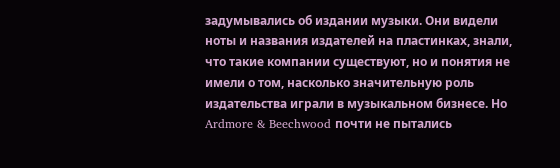задумывались об издании музыки. Они видели ноты и названия издателей на пластинках, знали, что такие компании существуют, но и понятия не имели о том, насколько значительную роль издательства играли в музыкальном бизнесе. Но Ardmore & Beechwood почти не пытались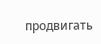продвигать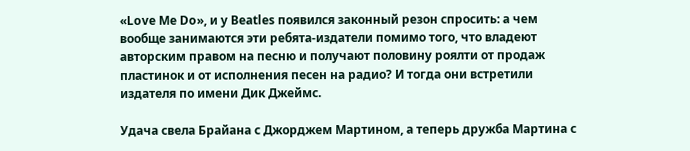«Love Me Do», и у Beatles появился законный резон спросить: а чем вообще занимаются эти ребята-издатели помимо того, что владеют авторским правом на песню и получают половину роялти от продаж пластинок и от исполнения песен на радио? И тогда они встретили издателя по имени Дик Джеймс.

Удача свела Брайана с Джорджем Мартином, а теперь дружба Мартина с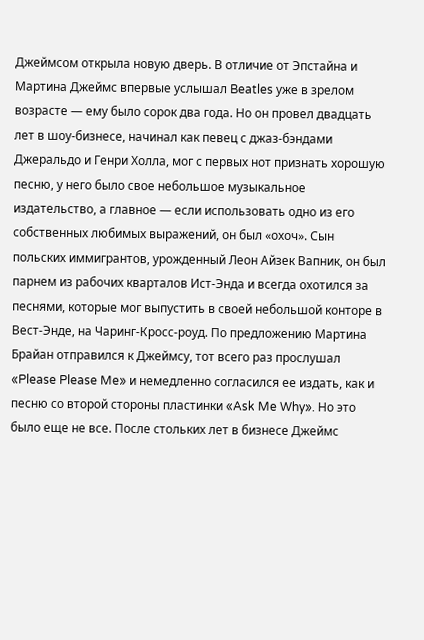Джеймсом открыла новую дверь. В отличие от Эпстайна и Мартина Джеймс впервые услышал Beatles уже в зрелом возрасте — ему было сорок два года. Но он провел двадцать лет в шоу-бизнесе, начинал как певец с джаз-бэндами Джеральдо и Генри Холла, мог с первых нот признать хорошую песню, у него было свое небольшое музыкальное издательство, а главное — если использовать одно из его собственных любимых выражений, он был «охоч». Сын польских иммигрантов, урожденный Леон Айзек Вапник, он был парнем из рабочих кварталов Ист-Энда и всегда охотился за песнями, которые мог выпустить в своей небольшой конторе в Вест-Энде, на Чаринг-Кросс-роуд. По предложению Мартина Брайан отправился к Джеймсу, тот всего раз прослушал «Please Please Me» и немедленно согласился ее издать, как и песню со второй стороны пластинки «Ask Me Why». Но это было еще не все. После стольких лет в бизнесе Джеймс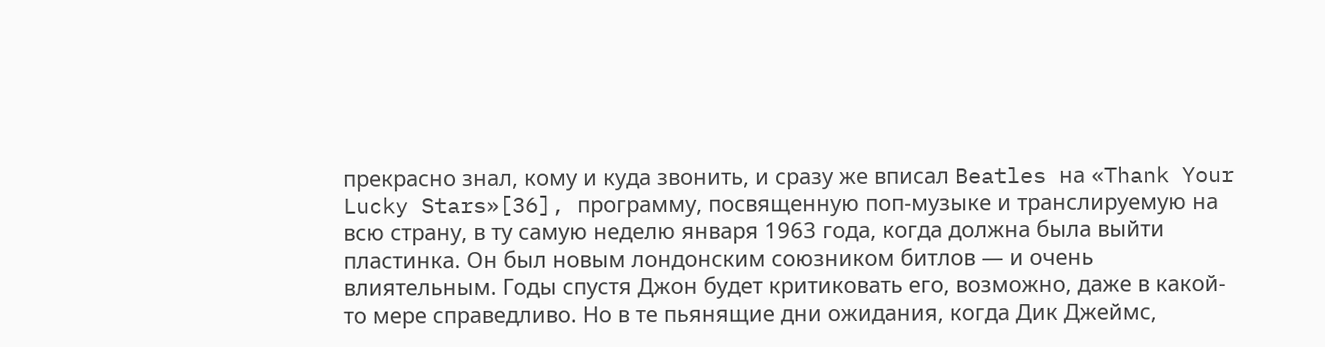прекрасно знал, кому и куда звонить, и сразу же вписал Beatles на «Thank Your Lucky Stars»[36], программу, посвященную поп-музыке и транслируемую на всю страну, в ту самую неделю января 1963 года, когда должна была выйти пластинка. Он был новым лондонским союзником битлов — и очень влиятельным. Годы спустя Джон будет критиковать его, возможно, даже в какой-то мере справедливо. Но в те пьянящие дни ожидания, когда Дик Джеймс,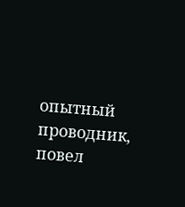опытный проводник, повел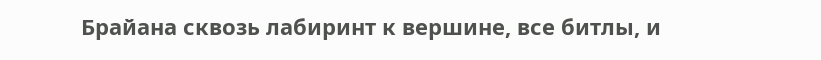Брайана сквозь лабиринт к вершине, все битлы, и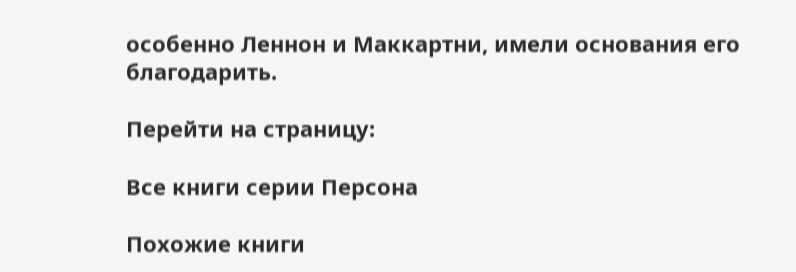особенно Леннон и Маккартни, имели основания его благодарить.

Перейти на страницу:

Все книги серии Персона

Похожие книги